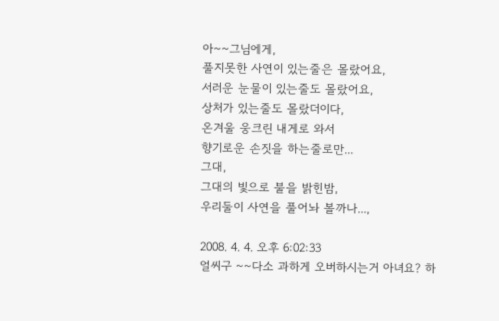아~~그님에게,
풀지못한 사연이 있는줄은 몰랐어요,
서러운 눈물이 있는줄도 몰랐어요,
상처가 있는줄도 몰랐더이다,
온겨울 웅크린 내게로 와서
향기로운 손짓을 하는줄로만...
그대,
그대의 빛으로 불을 밝힌밤,
우리둘이 사연을 풀어놔 볼까나...,

2008. 4. 4. 오후 6:02:33
얼씨구 ~~다소 과하게 오버하시는거 아녀요? 하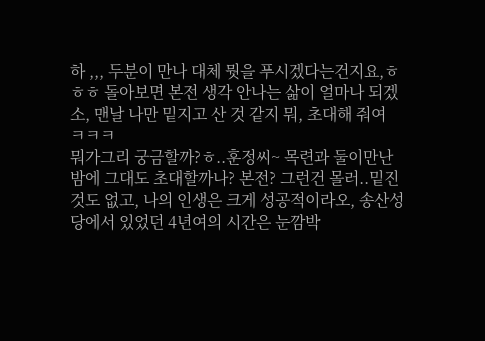하 ,,, 두분이 만나 대체 뭣을 푸시겠다는건지요,ㅎㅎㅎ 돌아보면 본전 생각 안나는 삶이 얼마나 되겠소, 맨날 나만 밑지고 산 것 같지 뭐, 초대해 줘여 ㅋㅋㅋ
뭐가그리 궁금할까?ㅎ..훈정씨~ 목련과 둘이만난밤에 그대도 초대할까나? 본전? 그런건 몰러..밑진것도 없고, 나의 인생은 크게 성공적이라오, 송산성당에서 있었던 4년여의 시간은 눈깜박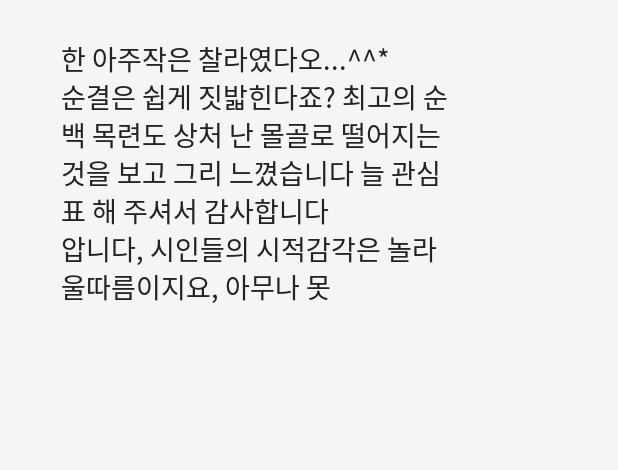한 아주작은 찰라였다오...^^*
순결은 쉽게 짓밟힌다죠? 최고의 순백 목련도 상처 난 몰골로 떨어지는것을 보고 그리 느꼈습니다 늘 관심 표 해 주셔서 감사합니다
압니다, 시인들의 시적감각은 놀라울따름이지요, 아무나 못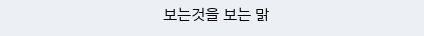보는것을 보는 맑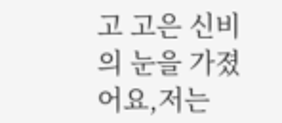고 고은 신비의 눈을 가졌어요,저는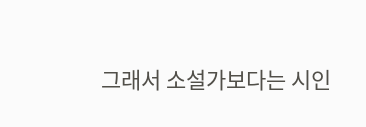그래서 소설가보다는 시인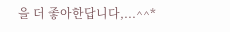을 더 좋아한답니다,...^^*